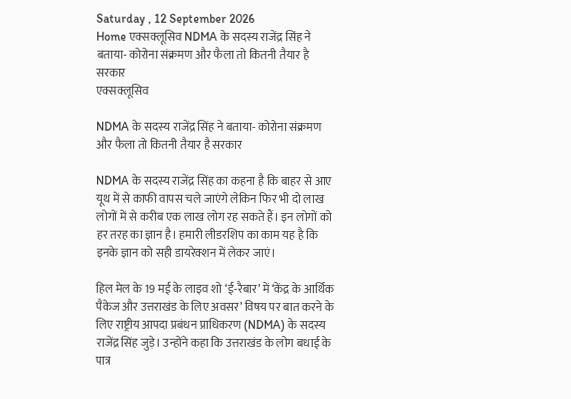Saturday , 12 September 2026
Home एक्सक्लूसिव NDMA के सदस्य राजेंद्र सिंह ने बताया- कोरोना संक्रमण और फैला तो कितनी तैयार है सरकार
एक्सक्लूसिव

NDMA के सदस्य राजेंद्र सिंह ने बताया- कोरोना संक्रमण और फैला तो कितनी तैयार है सरकार

NDMA के सदस्य राजेंद्र सिंह का कहना है कि बाहर से आए यूथ में से काफी वापस चले जाएंगे लेकिन फिर भी दो लाख लोगों में से करीब एक लाख लोग रह सकते हैं। इन लोगों को हर तरह का ज्ञान है। हमारी लीडरशिप का काम यह है कि इनके ज्ञान को सही डायरेक्शन में लेकर जाएं।

हिल मेल के 19 मई के लाइव शो ‘ई-रैबार’ में ‘केंद्र के आर्थिक पैकेज और उत्तराखंड के लिए अवसर’ विषय पर बात करने के लिए राष्ट्रीय आपदा प्रबंधन प्राधिकरण (NDMA) के सदस्य राजेंद्र सिंह जुड़े। उन्होंने कहा कि उत्तराखंड के लोग बधाई के पात्र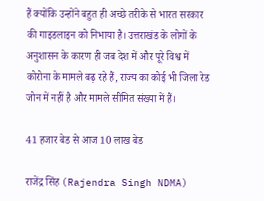हैं क्योंकि उन्होंने बहुत ही अच्छे तरीके से भारत सरकार की गाइडलाइन को निभाया है। उत्तराखंड के लोगों के अनुशासन के कारण ही जब देश में और पूरे विश्व में कोरोना के मामले बढ़ रहे हैं, राज्य का कोई भी जिला रेड जोन में नहीं है और मामले सीमित संख्या में हैं।

41 हजार बेड से आज 10 लाख बेड

राजेंद्र सिंह (Rajendra Singh NDMA)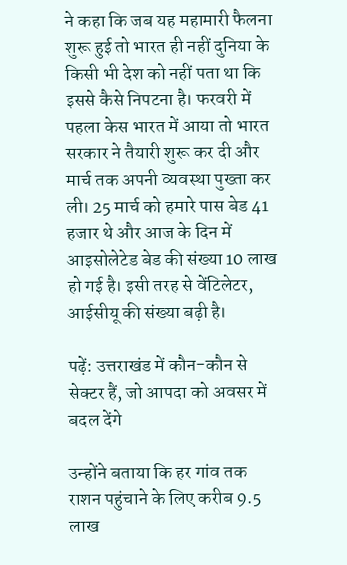ने कहा कि जब यह महामारी फैलना शुरू हुई तो भारत ही नहीं दुनिया के किसी भी देश को नहीं पता था कि इससे कैसे निपटना है। फरवरी में पहला केस भारत में आया तो भारत सरकार ने तैयारी शुरू कर दी और मार्च तक अपनी व्यवस्था पुख्ता कर ली। 25 मार्च को हमारे पास बेड 41 हजार थे और आज के दिन में आइसोलेटेड बेड की संख्या 10 लाख हो गई है। इसी तरह से वेंटिलेटर, आईसीयू की संख्या बढ़ी है।

पढ़ें: उत्तराखंड में कौन-कौन से सेक्टर हैं, जो आपदा को अवसर में बदल देंगे

उन्होंने बताया कि हर गांव तक राशन पहुंचाने के लिए करीब 9.5 लाख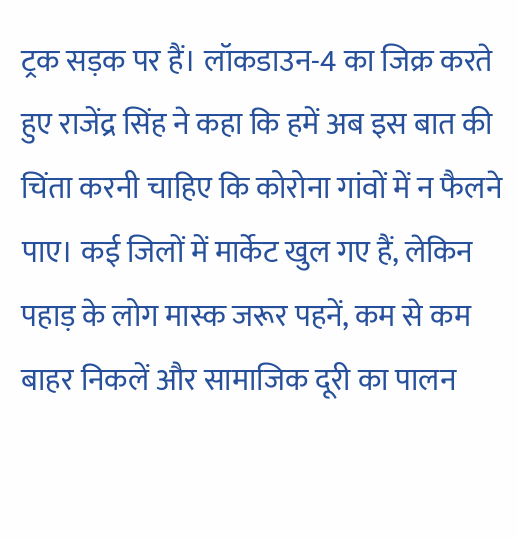ट्रक सड़क पर हैं। लॉकडाउन-4 का जिक्र करते हुए राजेंद्र सिंह ने कहा कि हमें अब इस बात की चिंता करनी चाहिए कि कोरोना गांवों में न फैलने पाए। कई जिलों में मार्केट खुल गए हैं, लेकिन पहाड़ के लोग मास्क जरूर पहनें, कम से कम बाहर निकलें और सामाजिक दूरी का पालन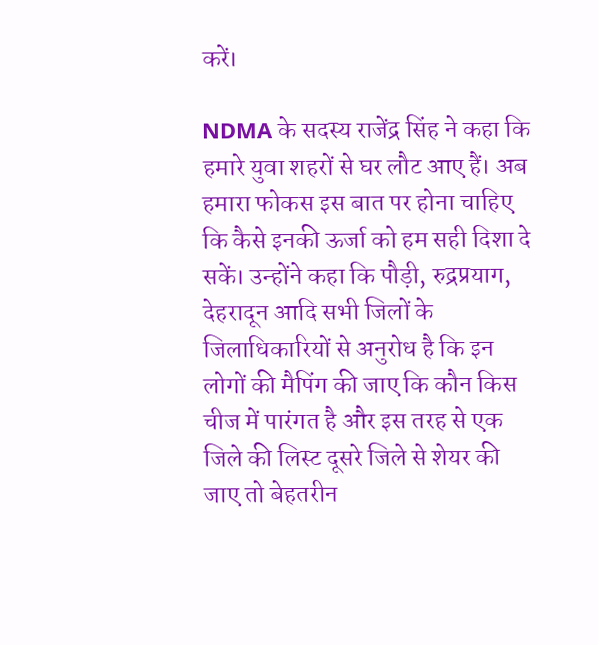करें।

NDMA के सदस्य राजेंद्र सिंह ने कहा कि हमारे युवा शहरों से घर लौट आए हैं। अब हमारा फोकस इस बात पर होना चाहिए कि कैसे इनकी ऊर्जा को हम सही दिशा दे सकें। उन्होंने कहा कि पौड़ी, रुद्रप्रयाग, देहरादून आदि सभी जिलों के जिलाधिकारियों से अनुरोध है कि इन लोगों की मैपिंग की जाए कि कौन किस चीज में पारंगत है और इस तरह से एक जिले की लिस्ट दूसरे जिले से शेयर की जाए तो बेहतरीन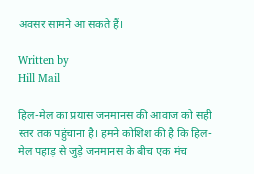अवसर सामने आ सकते हैं।

Written by
Hill Mail

हिल-मेल का प्रयास जनमानस की आवाज को सही स्तर तक पहुंचाना है। हमने कोशिश की है कि हिल-मेल पहाड़ से जुड़े जनमानस के बीच एक मंच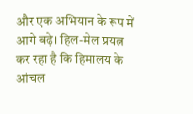और एक अभियान के रूप में आगे बढ़े। हिल-मेल प्रयत्न कर रहा है कि हिमालय के आंचल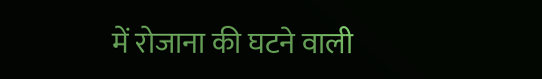में रोजाना की घटने वाली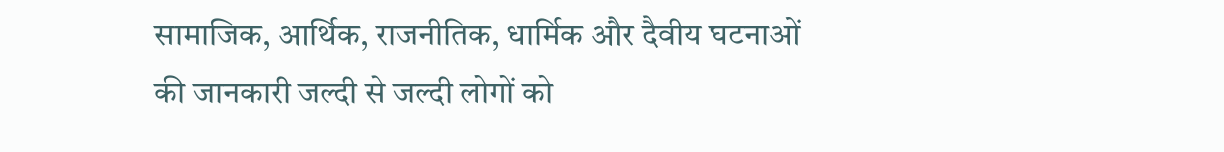सामाजिक, आर्थिक, राजनीतिक, धार्मिक और दैवीय घटनाओं की जानकारी जल्दी से जल्दी लोगों को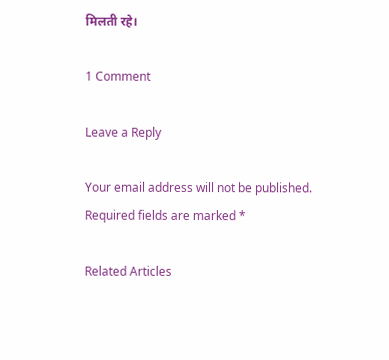मिलती रहे।

1 Comment

Leave a Reply

Your email address will not be published. Required fields are marked *

Related Articles